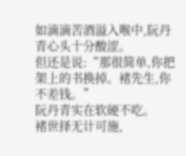如滴滴苦酒溢入喉中,阮丹青心头十分酸涩。
但还是说:“那很简单,你把架上的书换掉。褚先生,你不差钱。”
阮丹青实在软硬不吃。
褚世择无计可施,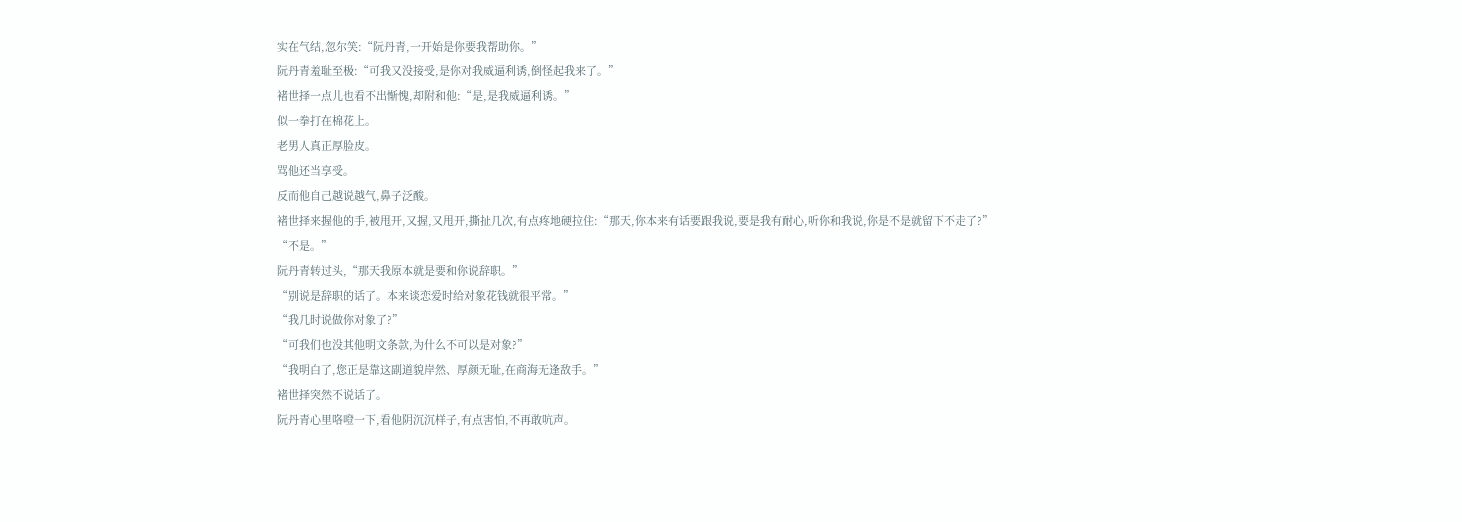实在气结,忽尔笑:“阮丹青,一开始是你要我帮助你。”
阮丹青羞耻至极:“可我又没接受,是你对我威逼利诱,倒怪起我来了。”
褚世择一点儿也看不出惭愧,却附和他:“是,是我威逼利诱。”
似一拳打在棉花上。
老男人真正厚脸皮。
骂他还当享受。
反而他自己越说越气,鼻子泛酸。
褚世择来握他的手,被甩开,又握,又甩开,撕扯几次,有点疼地硬拉住:“那天,你本来有话要跟我说,要是我有耐心,听你和我说,你是不是就留下不走了?”
“不是。”
阮丹青转过头,“那天我原本就是要和你说辞职。”
“别说是辞职的话了。本来谈恋爱时给对象花钱就很平常。”
“我几时说做你对象了?”
“可我们也没其他明文条款,为什么不可以是对象?”
“我明白了,您正是靠这副道貌岸然、厚颜无耻,在商海无逢敌手。”
褚世择突然不说话了。
阮丹青心里咯噔一下,看他阴沉沉样子,有点害怕,不再敢吭声。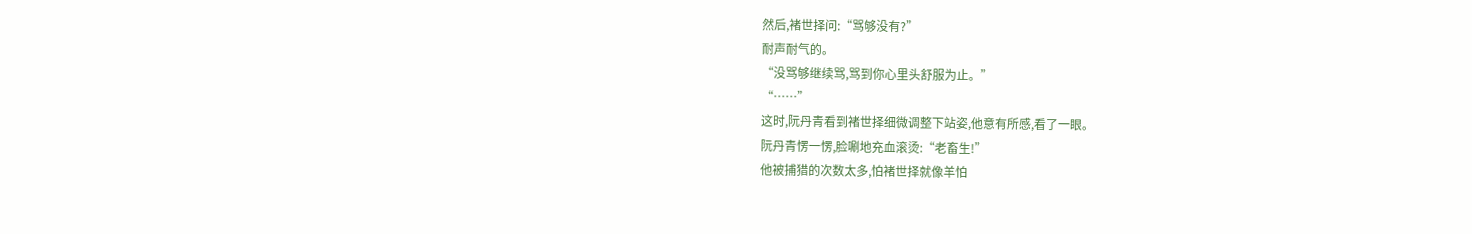然后,褚世择问:“骂够没有?”
耐声耐气的。
“没骂够继续骂,骂到你心里头舒服为止。”
“……”
这时,阮丹青看到褚世择细微调整下站姿,他意有所感,看了一眼。
阮丹青愣一愣,脸唰地充血滚烫:“老畜生!”
他被捕猎的次数太多,怕褚世择就像羊怕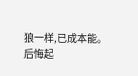狼一样,已成本能。
后悔起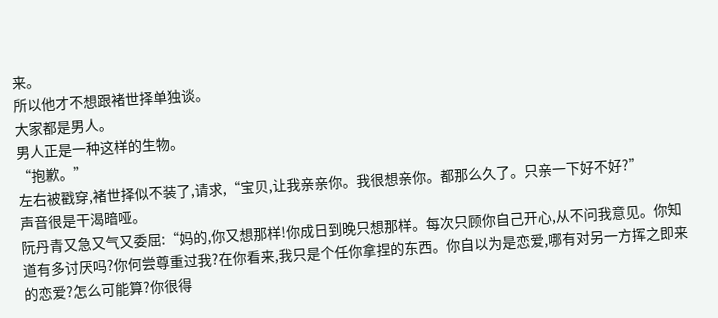来。
所以他才不想跟褚世择单独谈。
大家都是男人。
男人正是一种这样的生物。
“抱歉。”
左右被戳穿,褚世择似不装了,请求,“宝贝,让我亲亲你。我很想亲你。都那么久了。只亲一下好不好?”
声音很是干渴暗哑。
阮丹青又急又气又委屈:“妈的,你又想那样!你成日到晚只想那样。每次只顾你自己开心,从不问我意见。你知道有多讨厌吗?你何尝尊重过我?在你看来,我只是个任你拿捏的东西。你自以为是恋爱,哪有对另一方挥之即来的恋爱?怎么可能算?你很得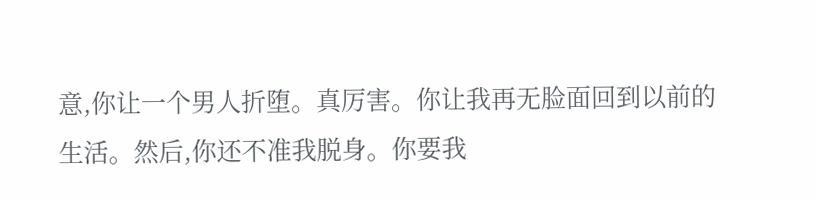意,你让一个男人折堕。真厉害。你让我再无脸面回到以前的生活。然后,你还不准我脱身。你要我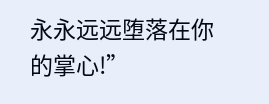永永远远堕落在你的掌心!”